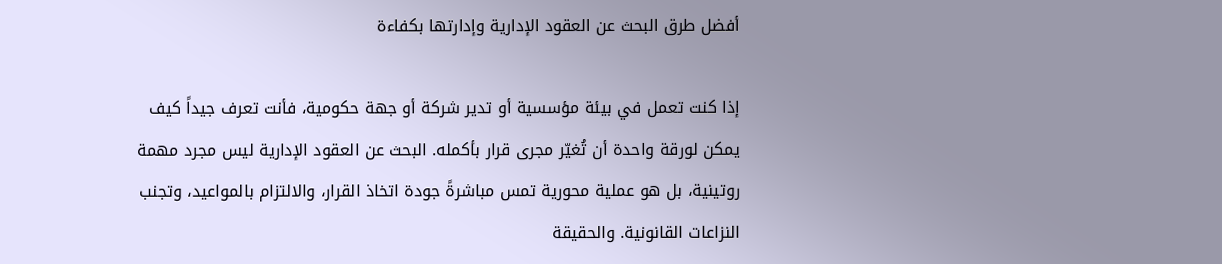أفضل طرق البحث عن العقود الإدارية وإدارتها بكفاءة

إذا كنت تعمل في بيئة مؤسسية أو تدير شركة أو جهة حكومية، فأنت تعرف جيداً كيف يمكن لورقة واحدة أن تُغيّر مجرى قرار بأكمله. البحث عن العقود الإدارية ليس مجرد مهمة روتينية، بل هو عملية محورية تمس مباشرةً جودة اتخاذ القرار، والالتزام بالمواعيد، وتجنب النزاعات القانونية. والحقيقة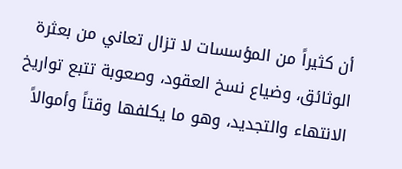أن كثيراً من المؤسسات لا تزال تعاني من بعثرة الوثائق، وضياع نسخ العقود، وصعوبة تتبع تواريخ الانتهاء والتجديد، وهو ما يكلفها وقتاً وأموالاً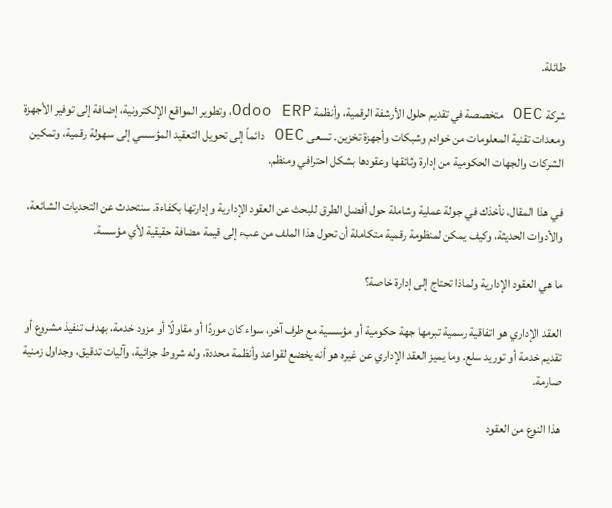طائلة.

شركة OEC متخصصة في تقديم حلول الأرشفة الرقمية، وأنظمة Odoo ERP، وتطوير المواقع الإلكترونية، إضافة إلى توفير الأجهزة ومعدات تقنية المعلومات من خوادم وشبكات وأجهزة تخزين. تسعى OEC دائماً إلى تحويل التعقيد المؤسسي إلى سهولة رقمية، وتمكين الشركات والجهات الحكومية من إدارة وثائقها وعقودها بشكل احترافي ومنظم.

في هذا المقال، نأخذك في جولة عملية وشاملة حول أفضل الطرق للبحث عن العقود الإدارية وإدارتها بكفاءة. سنتحدث عن التحديات الشائعة، والأدوات الحديثة، وكيف يمكن لمنظومة رقمية متكاملة أن تحول هذا الملف من عبء إلى قيمة مضافة حقيقية لأي مؤسسة.

ما هي العقود الإدارية ولماذا تحتاج إلى إدارة خاصة؟

العقد الإداري هو اتفاقية رسمية تبرمها جهة حكومية أو مؤسسية مع طرف آخر، سواء كان موردًا أو مقاولًا أو مزود خدمة، بهدف تنفيذ مشروع أو تقديم خدمة أو توريد سلع. وما يميز العقد الإداري عن غيره هو أنه يخضع لقواعد وأنظمة محددة، وله شروط جزائية، وآليات تدقيق، وجداول زمنية صارمة.

هذا النوع من العقود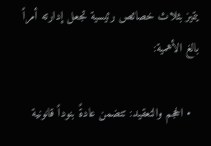يتميز بثلاث خصائص رئيسية تجعل إدارته أمراً بالغ الأهمية:

  • الحجم والتعقيد: تتضمن عادةً بنوداً قانونية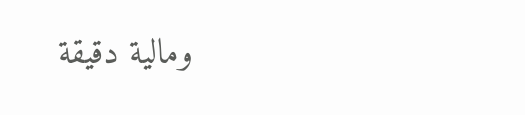ومالية دقيقة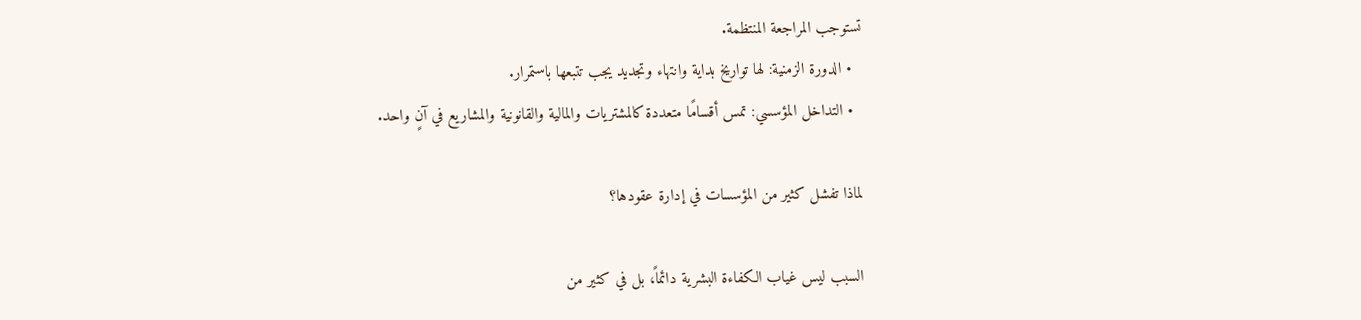تستوجب المراجعة المنتظمة.
  • الدورة الزمنية: لها تواريخ بداية وانتهاء وتجديد يجب تتبعها باستمرار.
  • التداخل المؤسسي: تمس أقسامًا متعددة كالمشتريات والمالية والقانونية والمشاريع في آنٍ واحد.

لماذا تفشل كثير من المؤسسات في إدارة عقودها؟

السبب ليس غياب الكفاءة البشرية دائماً، بل في كثير من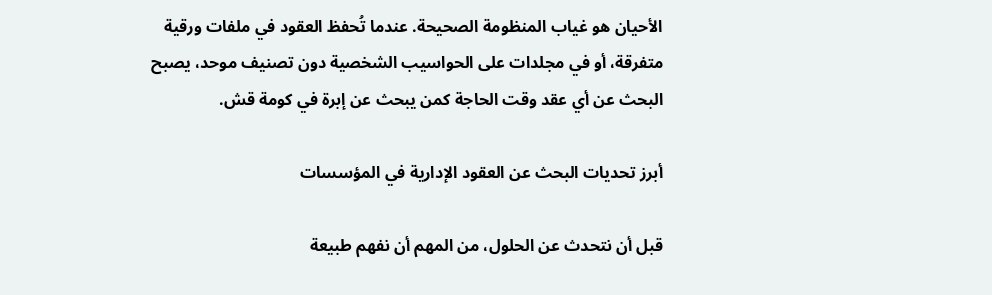الأحيان هو غياب المنظومة الصحيحة. عندما تُحفظ العقود في ملفات ورقية متفرقة، أو في مجلدات على الحواسيب الشخصية دون تصنيف موحد، يصبح البحث عن أي عقد وقت الحاجة كمن يبحث عن إبرة في كومة قش.

أبرز تحديات البحث عن العقود الإدارية في المؤسسات

قبل أن نتحدث عن الحلول، من المهم أن نفهم طبيعة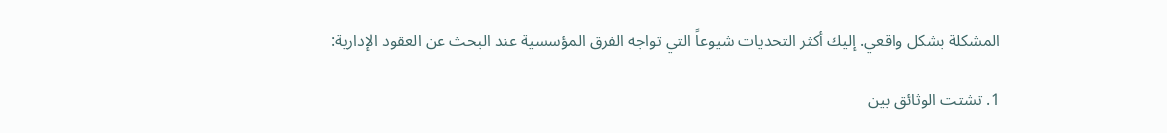المشكلة بشكل واقعي. إليك أكثر التحديات شيوعاً التي تواجه الفرق المؤسسية عند البحث عن العقود الإدارية:

1. تشتت الوثائق بين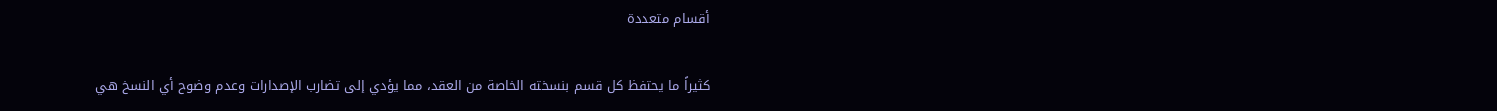أقسام متعددة

كثيراً ما يحتفظ كل قسم بنسخته الخاصة من العقد، مما يؤدي إلى تضارب الإصدارات وعدم وضوح أي النسخ هي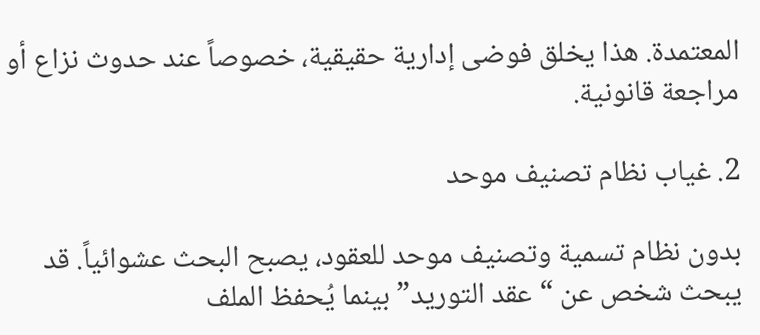المعتمدة. هذا يخلق فوضى إدارية حقيقية، خصوصاً عند حدوث نزاع أو مراجعة قانونية.

2. غياب نظام تصنيف موحد

بدون نظام تسمية وتصنيف موحد للعقود، يصبح البحث عشوائياً. قد يبحث شخص عن “عقد التوريد” بينما يُحفظ الملف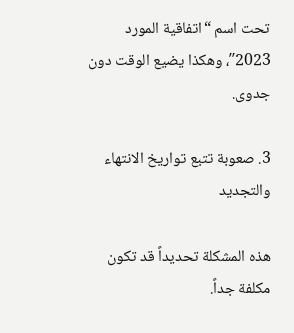تحت اسم “اتفاقية المورد 2023″، وهكذا يضيع الوقت دون جدوى.

3. صعوبة تتبع تواريخ الانتهاء والتجديد

هذه المشكلة تحديداً قد تكون مكلفة جداً.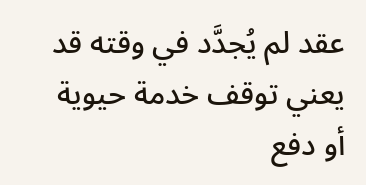عقد لم يُجدَّد في وقته قد يعني توقف خدمة حيوية أو دفع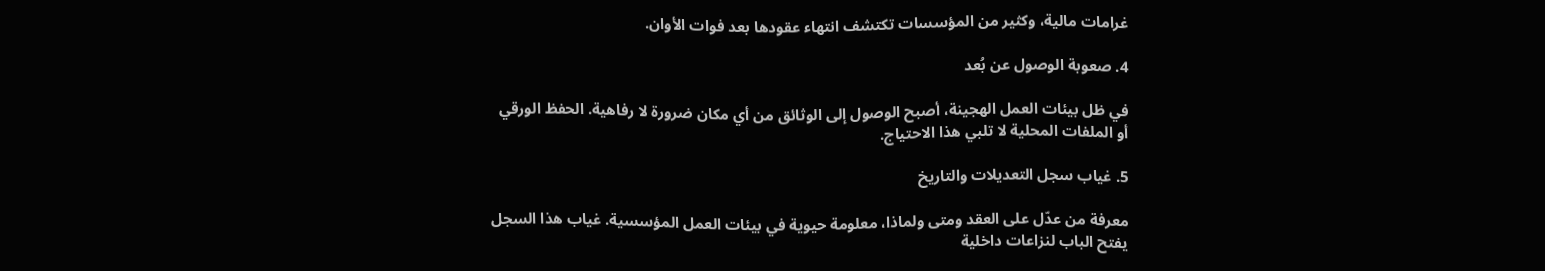غرامات مالية، وكثير من المؤسسات تكتشف انتهاء عقودها بعد فوات الأوان.

4. صعوبة الوصول عن بُعد

في ظل بيئات العمل الهجينة، أصبح الوصول إلى الوثائق من أي مكان ضرورة لا رفاهية. الحفظ الورقي أو الملفات المحلية لا تلبي هذا الاحتياج.

5. غياب سجل التعديلات والتاريخ

معرفة من عدّل على العقد ومتى ولماذا، معلومة حيوية في بيئات العمل المؤسسية. غياب هذا السجل يفتح الباب لنزاعات داخلية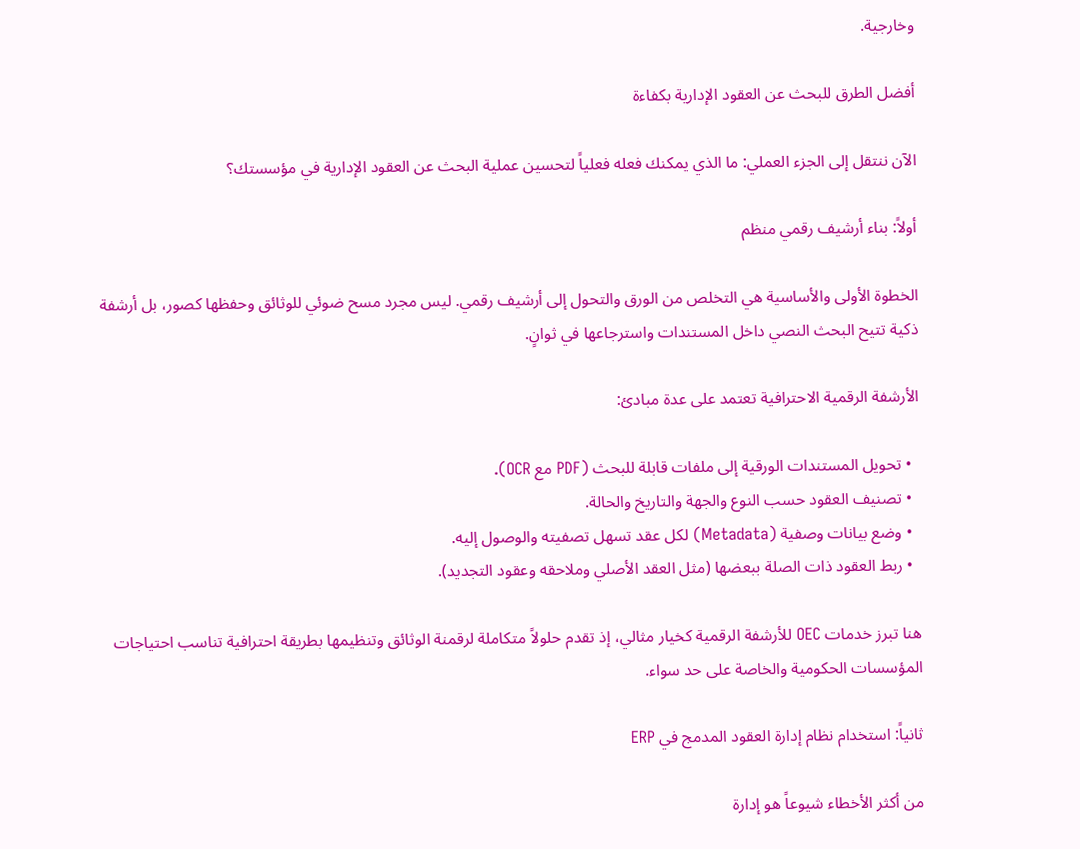وخارجية.

أفضل الطرق للبحث عن العقود الإدارية بكفاءة

الآن ننتقل إلى الجزء العملي: ما الذي يمكنك فعله فعلياً لتحسين عملية البحث عن العقود الإدارية في مؤسستك؟

أولاً: بناء أرشيف رقمي منظم

الخطوة الأولى والأساسية هي التخلص من الورق والتحول إلى أرشيف رقمي. ليس مجرد مسح ضوئي للوثائق وحفظها كصور، بل أرشفة ذكية تتيح البحث النصي داخل المستندات واسترجاعها في ثوانٍ.

الأرشفة الرقمية الاحترافية تعتمد على عدة مبادئ:

  • تحويل المستندات الورقية إلى ملفات قابلة للبحث (PDF مع OCR).
  • تصنيف العقود حسب النوع والجهة والتاريخ والحالة.
  • وضع بيانات وصفية (Metadata) لكل عقد تسهل تصفيته والوصول إليه.
  • ربط العقود ذات الصلة ببعضها (مثل العقد الأصلي وملاحقه وعقود التجديد).

هنا تبرز خدمات OEC للأرشفة الرقمية كخيار مثالي، إذ تقدم حلولاً متكاملة لرقمنة الوثائق وتنظيمها بطريقة احترافية تناسب احتياجات المؤسسات الحكومية والخاصة على حد سواء.

ثانياً: استخدام نظام إدارة العقود المدمج في ERP

من أكثر الأخطاء شيوعاً هو إدارة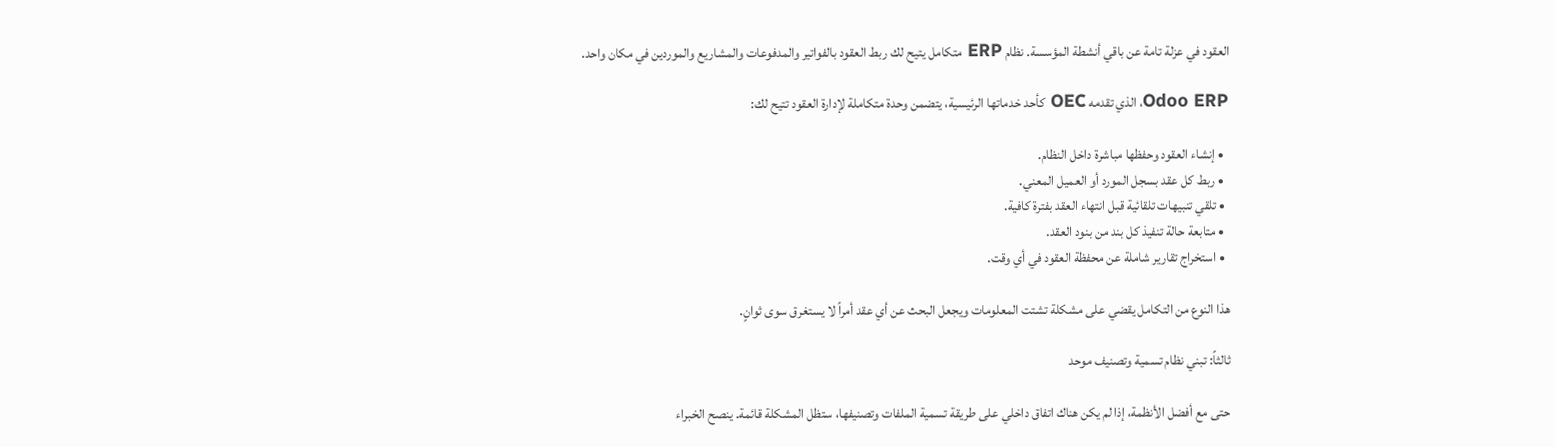العقود في عزلة تامة عن باقي أنشطة المؤسسة. نظام ERP متكامل يتيح لك ربط العقود بالفواتير والمدفوعات والمشاريع والموردين في مكان واحد.

Odoo ERP، الذي تقدمه OEC كأحد خدماتها الرئيسية، يتضمن وحدة متكاملة لإدارة العقود تتيح لك:

  • إنشاء العقود وحفظها مباشرة داخل النظام.
  • ربط كل عقد بسجل المورد أو العميل المعني.
  • تلقي تنبيهات تلقائية قبل انتهاء العقد بفترة كافية.
  • متابعة حالة تنفيذ كل بند من بنود العقد.
  • استخراج تقارير شاملة عن محفظة العقود في أي وقت.

هذا النوع من التكامل يقضي على مشكلة تشتت المعلومات ويجعل البحث عن أي عقد أمراً لا يستغرق سوى ثوانٍ.

ثالثاً: تبني نظام تسمية وتصنيف موحد

حتى مع أفضل الأنظمة، إذا لم يكن هناك اتفاق داخلي على طريقة تسمية الملفات وتصنيفها، ستظل المشكلة قائمة. ينصح الخبراء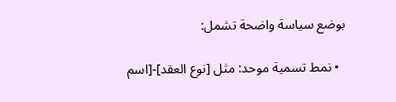بوضع سياسة واضحة تشمل:

  • نمط تسمية موحد: مثل [نوع العقد]-[اسم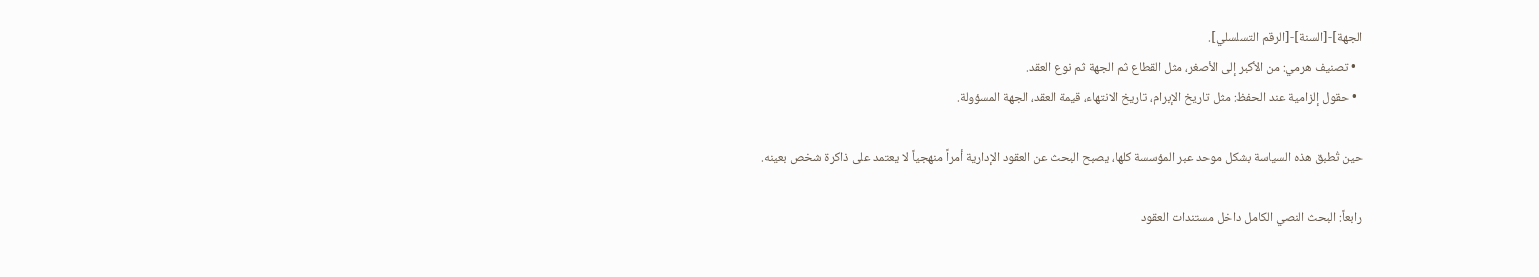الجهة]-[السنة]-[الرقم التسلسلي].
  • تصنيف هرمي: من الأكبر إلى الأصغر، مثل القطاع ثم الجهة ثم نوع العقد.
  • حقول إلزامية عند الحفظ: مثل تاريخ الإبرام، تاريخ الانتهاء، قيمة العقد، الجهة المسؤولة.

حين تُطبق هذه السياسة بشكل موحد عبر المؤسسة كلها، يصبح البحث عن العقود الإدارية أمراً منهجياً لا يعتمد على ذاكرة شخص بعينه.

رابعاً: البحث النصي الكامل داخل مستندات العقود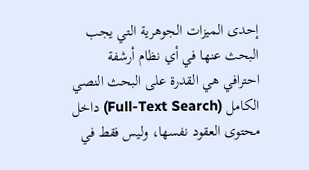إحدى الميزات الجوهرية التي يجب البحث عنها في أي نظام أرشفة احترافي هي القدرة على البحث النصي الكامل (Full-Text Search) داخل محتوى العقود نفسها، وليس فقط في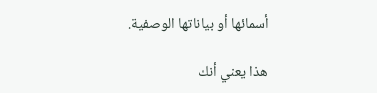أسمائها أو بياناتها الوصفية.

هذا يعني أنك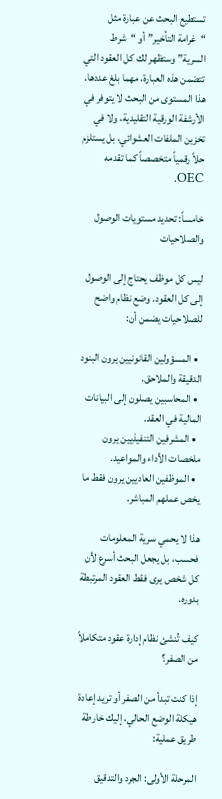تستطيع البحث عن عبارة مثل “غرامة التأخير” أو “شرط السرية” وستظهر لك كل العقود التي تتضمن هذه العبارة، مهما بلغ عددها. هذا المستوى من البحث لا يتوفر في الأرشفة الورقية التقليدية، ولا في تخزين الملفات العشوائي، بل يستلزم حلاً رقمياً متخصصاً كما تقدمه OEC.

خامساً: تحديد مستويات الوصول والصلاحيات

ليس كل موظف يحتاج إلى الوصول إلى كل العقود. وضع نظام واضح للصلاحيات يضمن أن:

  • المسؤولين القانونيين يرون البنود الدقيقة والملاحق.
  • المحاسبين يصلون إلى البيانات المالية في العقد.
  • المشرفين التنفيذيين يرون ملخصات الأداء والمواعيد.
  • الموظفين العاديين يرون فقط ما يخص عملهم المباشر.

هذا لا يحمي سرية المعلومات فحسب، بل يجعل البحث أسرع لأن كل شخص يرى فقط العقود المرتبطة بدوره.

كيف تُنشئ نظام إدارة عقود متكاملاً من الصفر؟

إذا كنت تبدأ من الصفر أو تريد إعادة هيكلة الوضع الحالي، إليك خارطة طريق عملية:

المرحلة الأولى: الجرد والتدقيق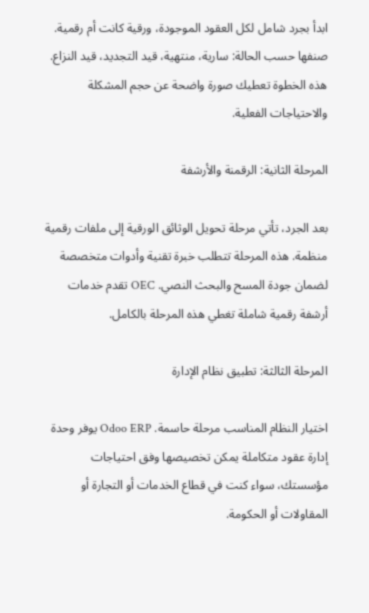ابدأ بجرد شامل لكل العقود الموجودة، ورقية كانت أم رقمية. صنفها حسب الحالة: سارية، منتهية، قيد التجديد، قيد النزاع. هذه الخطوة تعطيك صورة واضحة عن حجم المشكلة والاحتياجات الفعلية.

المرحلة الثانية: الرقمنة والأرشفة

بعد الجرد، تأتي مرحلة تحويل الوثائق الورقية إلى ملفات رقمية منظمة. هذه المرحلة تتطلب خبرة تقنية وأدوات متخصصة لضمان جودة المسح والبحث النصي. OEC تقدم خدمات أرشفة رقمية شاملة تغطي هذه المرحلة بالكامل.

المرحلة الثالثة: تطبيق نظام الإدارة

اختيار النظام المناسب مرحلة حاسمة. Odoo ERP يوفر وحدة إدارة عقود متكاملة يمكن تخصيصها وفق احتياجات مؤسستك، سواء كنت في قطاع الخدمات أو التجارة أو المقاولات أو الحكومة.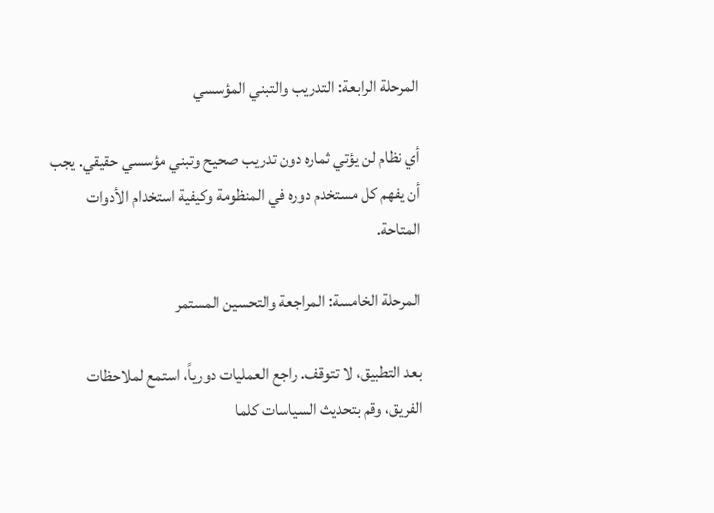المرحلة الرابعة: التدريب والتبني المؤسسي

أي نظام لن يؤتي ثماره دون تدريب صحيح وتبني مؤسسي حقيقي. يجب أن يفهم كل مستخدم دوره في المنظومة وكيفية استخدام الأدوات المتاحة.

المرحلة الخامسة: المراجعة والتحسين المستمر

بعد التطبيق، لا تتوقف. راجع العمليات دورياً، استمع لملاحظات الفريق، وقم بتحديث السياسات كلما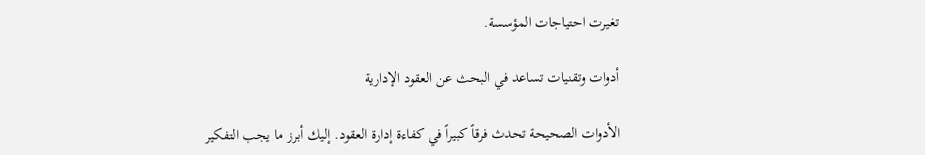تغيرت احتياجات المؤسسة.

أدوات وتقنيات تساعد في البحث عن العقود الإدارية

الأدوات الصحيحة تحدث فرقاً كبيراً في كفاءة إدارة العقود. إليك أبرز ما يجب التفكير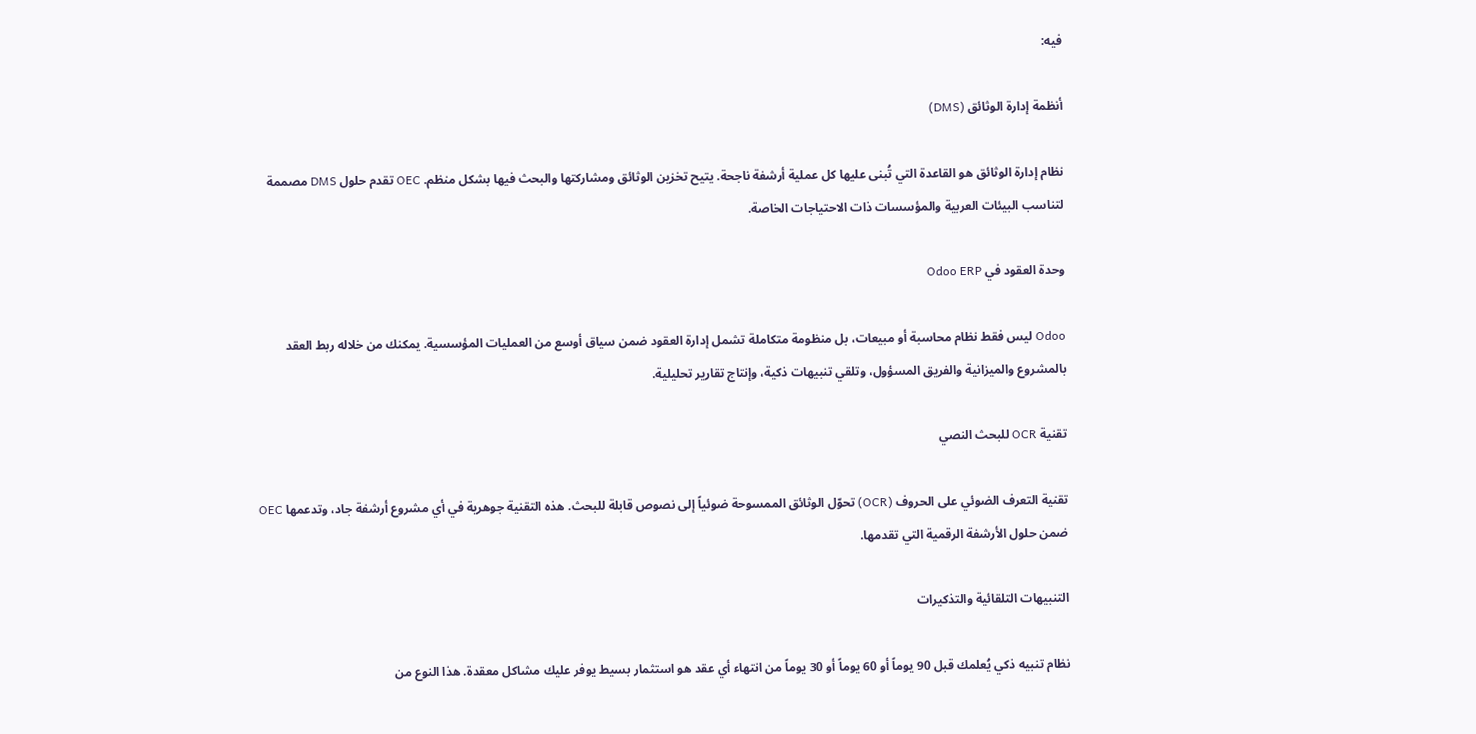فيه:

أنظمة إدارة الوثائق (DMS)

نظام إدارة الوثائق هو القاعدة التي تُبنى عليها كل عملية أرشفة ناجحة. يتيح تخزين الوثائق ومشاركتها والبحث فيها بشكل منظم. OEC تقدم حلول DMS مصممة لتناسب البيئات العربية والمؤسسات ذات الاحتياجات الخاصة.

وحدة العقود في Odoo ERP

Odoo ليس فقط نظام محاسبة أو مبيعات، بل منظومة متكاملة تشمل إدارة العقود ضمن سياق أوسع من العمليات المؤسسية. يمكنك من خلاله ربط العقد بالمشروع والميزانية والفريق المسؤول، وتلقي تنبيهات ذكية، وإنتاج تقارير تحليلية.

تقنية OCR للبحث النصي

تقنية التعرف الضوئي على الحروف (OCR) تحوّل الوثائق الممسوحة ضوئياً إلى نصوص قابلة للبحث. هذه التقنية جوهرية في أي مشروع أرشفة جاد، وتدعمها OEC ضمن حلول الأرشفة الرقمية التي تقدمها.

التنبيهات التلقائية والتذكيرات

نظام تنبيه ذكي يُعلمك قبل 90 يوماً أو 60 يوماً أو 30 يوماً من انتهاء أي عقد هو استثمار بسيط يوفر عليك مشاكل معقدة. هذا النوع من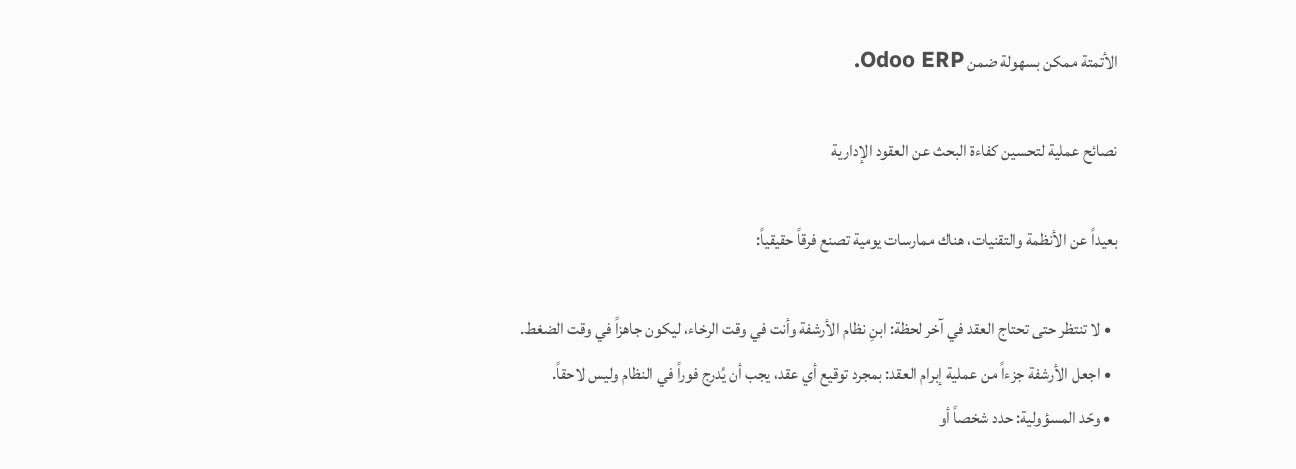الأتمتة ممكن بسهولة ضمن Odoo ERP.

نصائح عملية لتحسين كفاءة البحث عن العقود الإدارية

بعيداً عن الأنظمة والتقنيات، هناك ممارسات يومية تصنع فرقاً حقيقياً:

  • لا تنتظر حتى تحتاج العقد في آخر لحظة: ابنِ نظام الأرشفة وأنت في وقت الرخاء، ليكون جاهزاً في وقت الضغط.
  • اجعل الأرشفة جزءاً من عملية إبرام العقد: بمجرد توقيع أي عقد، يجب أن يُدرج فوراً في النظام وليس لاحقاً.
  • وحّد المسؤولية: حدد شخصاً أو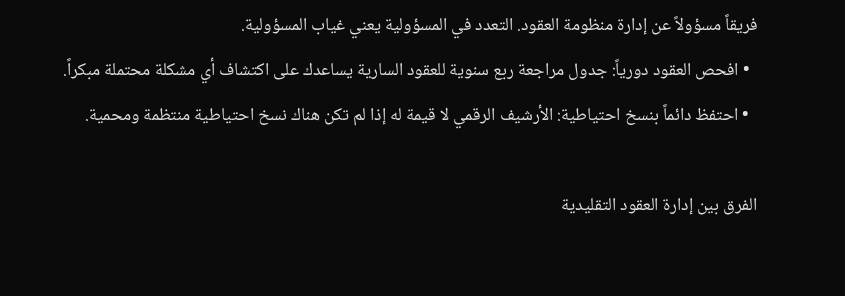فريقاً مسؤولاً عن إدارة منظومة العقود. التعدد في المسؤولية يعني غياب المسؤولية.
  • افحص العقود دورياً: جدول مراجعة ربع سنوية للعقود السارية يساعدك على اكتشاف أي مشكلة محتملة مبكراً.
  • احتفظ دائماً بنسخ احتياطية: الأرشيف الرقمي لا قيمة له إذا لم تكن هناك نسخ احتياطية منتظمة ومحمية.

الفرق بين إدارة العقود التقليدية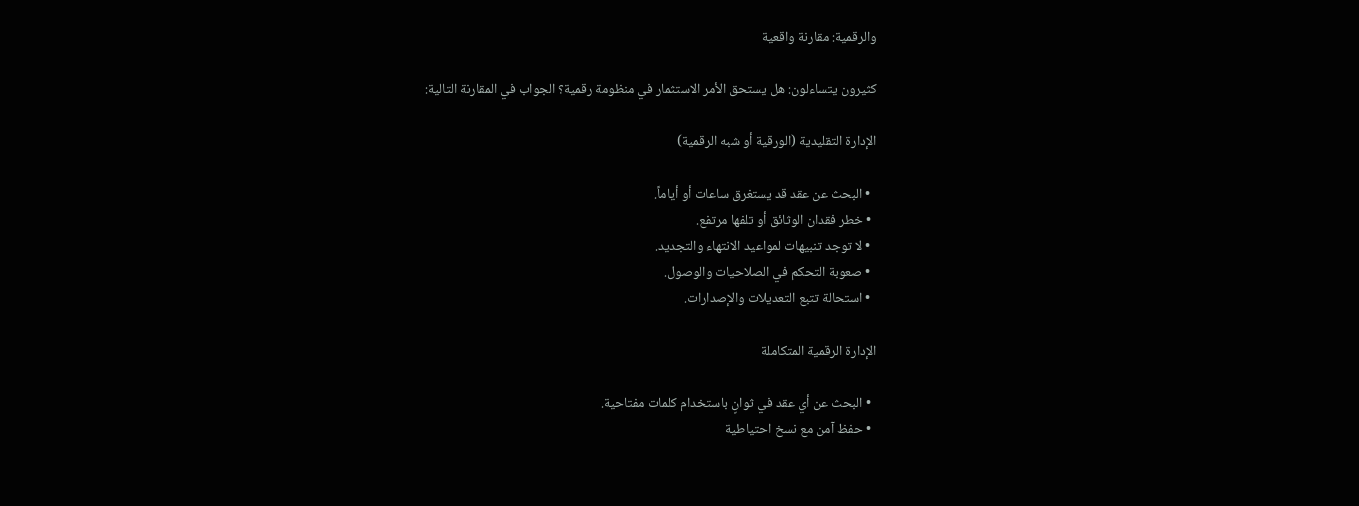والرقمية: مقارنة واقعية

كثيرون يتساءلون: هل يستحق الأمر الاستثمار في منظومة رقمية؟ الجواب في المقارنة التالية:

الإدارة التقليدية (الورقية أو شبه الرقمية)

  • البحث عن عقد قد يستغرق ساعات أو أياماً.
  • خطر فقدان الوثائق أو تلفها مرتفع.
  • لا توجد تنبيهات لمواعيد الانتهاء والتجديد.
  • صعوبة التحكم في الصلاحيات والوصول.
  • استحالة تتبع التعديلات والإصدارات.

الإدارة الرقمية المتكاملة

  • البحث عن أي عقد في ثوانٍ باستخدام كلمات مفتاحية.
  • حفظ آمن مع نسخ احتياطية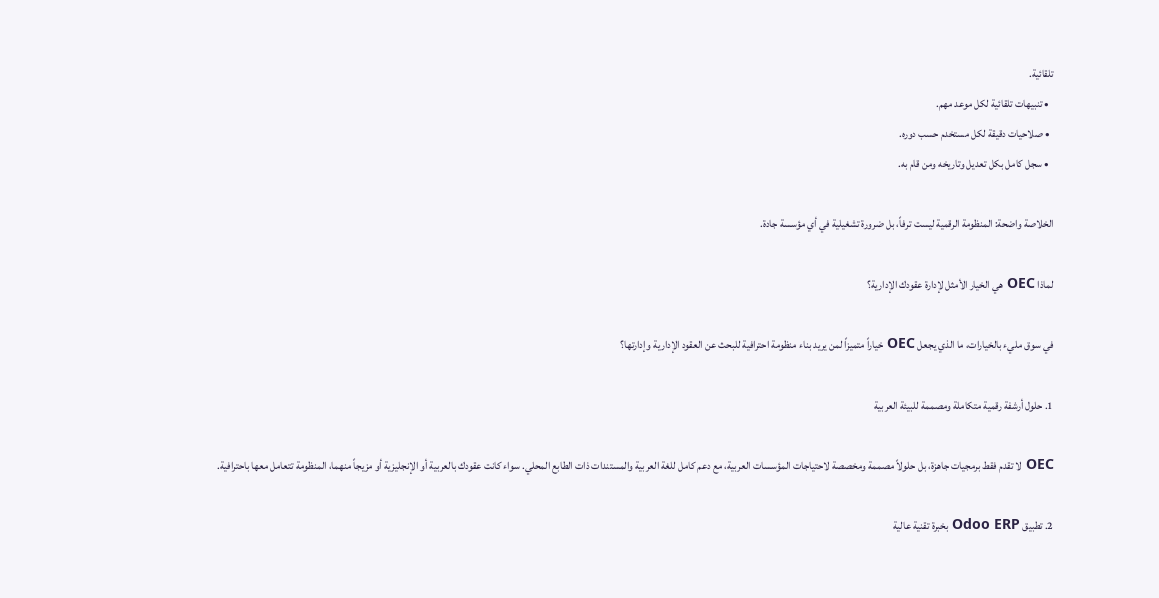تلقائية.
  • تنبيهات تلقائية لكل موعد مهم.
  • صلاحيات دقيقة لكل مستخدم حسب دوره.
  • سجل كامل بكل تعديل وتاريخه ومن قام به.

الخلاصة واضحة: المنظومة الرقمية ليست ترفاً، بل ضرورة تشغيلية في أي مؤسسة جادة.

لماذا OEC هي الخيار الأمثل لإدارة عقودك الإدارية؟

في سوق مليء بالخيارات، ما الذي يجعل OEC خياراً متميزاً لمن يريد بناء منظومة احترافية للبحث عن العقود الإدارية وإدارتها؟

1. حلول أرشفة رقمية متكاملة ومصممة للبيئة العربية

OEC لا تقدم فقط برمجيات جاهزة، بل حلولاً مصممة ومخصصة لاحتياجات المؤسسات العربية، مع دعم كامل للغة العربية والمستندات ذات الطابع المحلي. سواء كانت عقودك بالعربية أو الإنجليزية أو مزيجاً منهما، المنظومة تتعامل معها باحترافية.

2. تطبيق Odoo ERP بخبرة تقنية عالية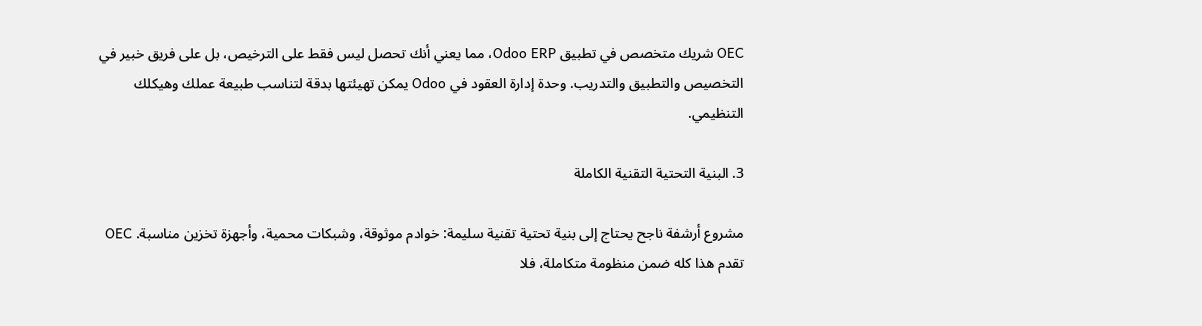OEC شريك متخصص في تطبيق Odoo ERP، مما يعني أنك تحصل ليس فقط على الترخيص، بل على فريق خبير في التخصيص والتطبيق والتدريب. وحدة إدارة العقود في Odoo يمكن تهيئتها بدقة لتناسب طبيعة عملك وهيكلك التنظيمي.

3. البنية التحتية التقنية الكاملة

مشروع أرشفة ناجح يحتاج إلى بنية تحتية تقنية سليمة: خوادم موثوقة، وشبكات محمية، وأجهزة تخزين مناسبة. OEC تقدم هذا كله ضمن منظومة متكاملة، فلا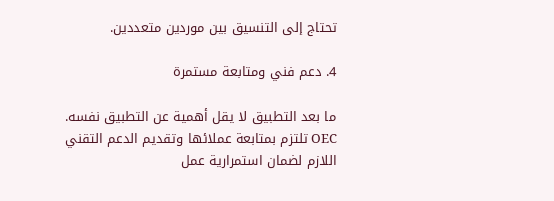تحتاج إلى التنسيق بين موردين متعددين.

4. دعم فني ومتابعة مستمرة

ما بعد التطبيق لا يقل أهمية عن التطبيق نفسه. OEC تلتزم بمتابعة عملائها وتقديم الدعم التقني اللازم لضمان استمرارية عمل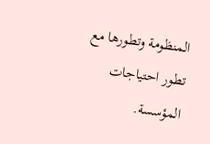المنظومة وتطورها مع تطور احتياجات المؤسسة.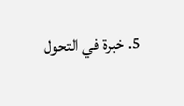5. خبرة في التحول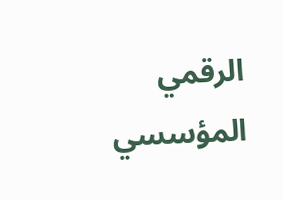الرقمي المؤسسي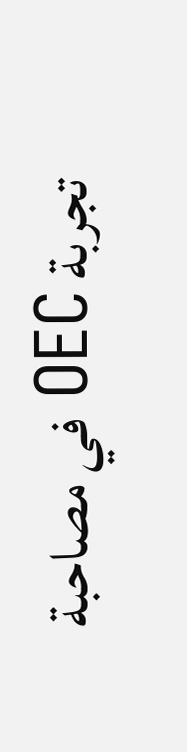تجربة OEC في مصاحبة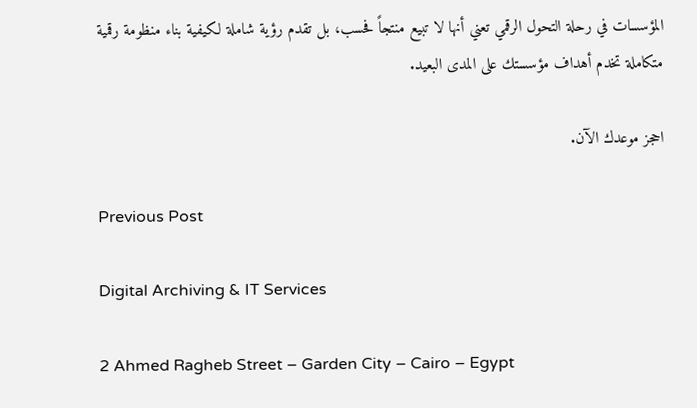المؤسسات في رحلة التحول الرقمي تعني أنها لا تبيع منتجاً فحسب، بل تقدم رؤية شاملة لكيفية بناء منظومة رقمية متكاملة تخدم أهداف مؤسستك على المدى البعيد.

احجز موعدك الآن.

Previous Post

Digital Archiving & IT Services

2 Ahmed Ragheb Street – Garden City – Cairo – Egypt